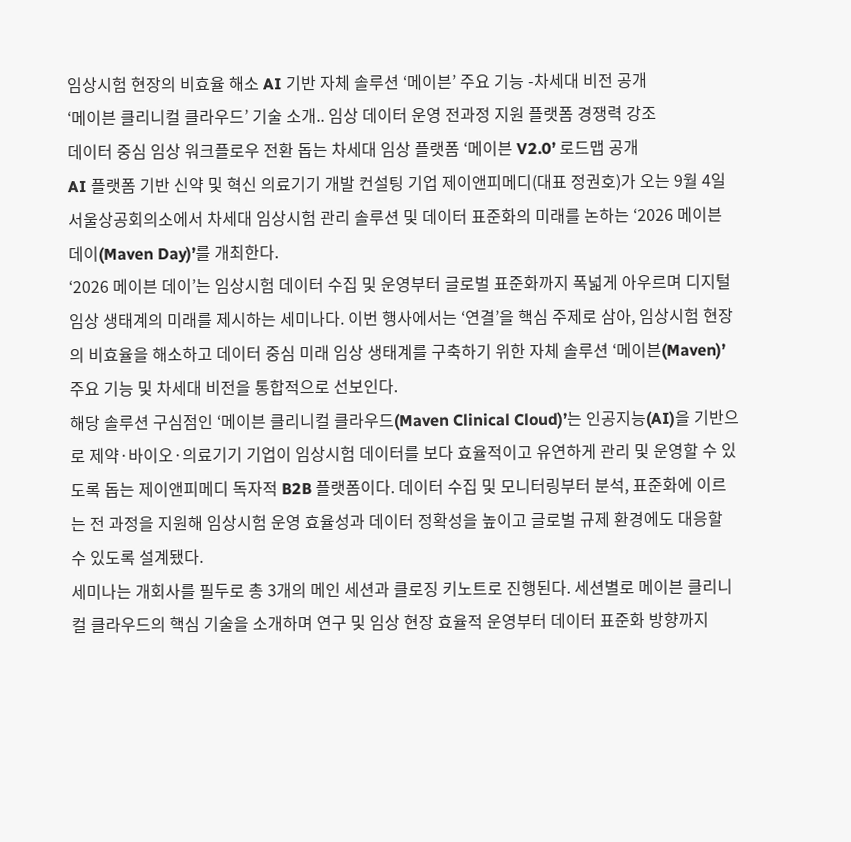임상시험 현장의 비효율 해소 AI 기반 자체 솔루션 ‘메이븐’ 주요 기능 -차세대 비전 공개
‘메이븐 클리니컬 클라우드’ 기술 소개.. 임상 데이터 운영 전과정 지원 플랫폼 경쟁력 강조
데이터 중심 임상 워크플로우 전환 돕는 차세대 임상 플랫폼 ‘메이븐 V2.0’ 로드맵 공개
AI 플랫폼 기반 신약 및 혁신 의료기기 개발 컨설팅 기업 제이앤피메디(대표 정권호)가 오는 9월 4일 서울상공회의소에서 차세대 임상시험 관리 솔루션 및 데이터 표준화의 미래를 논하는 ‘2026 메이븐 데이(Maven Day)’를 개최한다.
‘2026 메이븐 데이’는 임상시험 데이터 수집 및 운영부터 글로벌 표준화까지 폭넓게 아우르며 디지털 임상 생태계의 미래를 제시하는 세미나다. 이번 행사에서는 ‘연결’을 핵심 주제로 삼아, 임상시험 현장의 비효율을 해소하고 데이터 중심 미래 임상 생태계를 구축하기 위한 자체 솔루션 ‘메이븐(Maven)’ 주요 기능 및 차세대 비전을 통합적으로 선보인다.
해당 솔루션 구심점인 ‘메이븐 클리니컬 클라우드(Maven Clinical Cloud)’는 인공지능(AI)을 기반으로 제약·바이오·의료기기 기업이 임상시험 데이터를 보다 효율적이고 유연하게 관리 및 운영할 수 있도록 돕는 제이앤피메디 독자적 B2B 플랫폼이다. 데이터 수집 및 모니터링부터 분석, 표준화에 이르는 전 과정을 지원해 임상시험 운영 효율성과 데이터 정확성을 높이고 글로벌 규제 환경에도 대응할 수 있도록 설계됐다.
세미나는 개회사를 필두로 총 3개의 메인 세션과 클로징 키노트로 진행된다. 세션별로 메이븐 클리니컬 클라우드의 핵심 기술을 소개하며 연구 및 임상 현장 효율적 운영부터 데이터 표준화 방향까지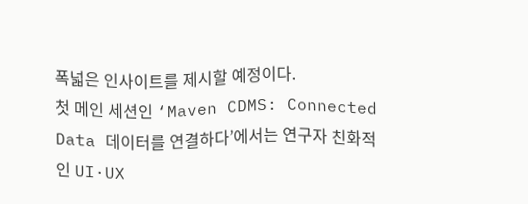폭넓은 인사이트를 제시할 예정이다.
첫 메인 세션인 ‘Maven CDMS: Connected Data 데이터를 연결하다’에서는 연구자 친화적인 UI·UX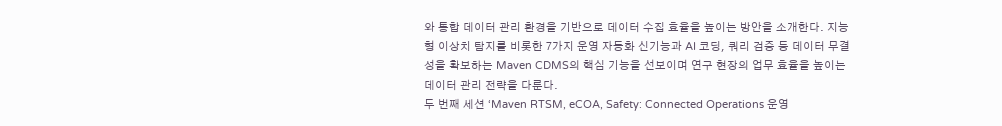와 통합 데이터 관리 환경을 기반으로 데이터 수집 효율을 높이는 방안을 소개한다. 지능형 이상치 탐지를 비롯한 7가지 운영 자동화 신기능과 AI 코딩, 쿼리 검증 등 데이터 무결성을 확보하는 Maven CDMS의 핵심 기능을 선보이며 연구 현장의 업무 효율을 높이는 데이터 관리 전략을 다룬다.
두 번째 세션 ‘Maven RTSM, eCOA, Safety: Connected Operations 운영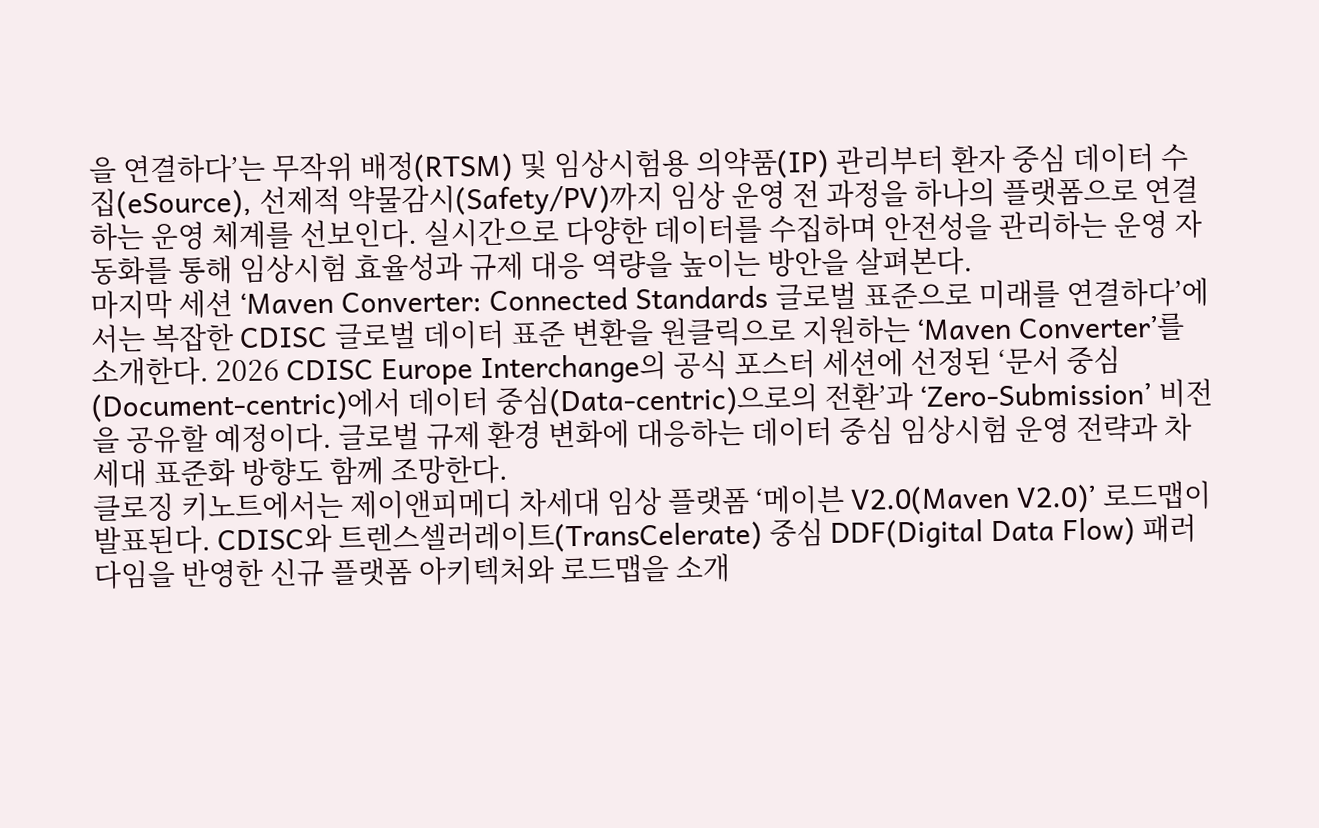을 연결하다’는 무작위 배정(RTSM) 및 임상시험용 의약품(IP) 관리부터 환자 중심 데이터 수집(eSource), 선제적 약물감시(Safety/PV)까지 임상 운영 전 과정을 하나의 플랫폼으로 연결하는 운영 체계를 선보인다. 실시간으로 다양한 데이터를 수집하며 안전성을 관리하는 운영 자동화를 통해 임상시험 효율성과 규제 대응 역량을 높이는 방안을 살펴본다.
마지막 세션 ‘Maven Converter: Connected Standards 글로벌 표준으로 미래를 연결하다’에서는 복잡한 CDISC 글로벌 데이터 표준 변환을 원클릭으로 지원하는 ‘Maven Converter’를 소개한다. 2026 CDISC Europe Interchange의 공식 포스터 세션에 선정된 ‘문서 중심(Document-centric)에서 데이터 중심(Data-centric)으로의 전환’과 ‘Zero-Submission’ 비전을 공유할 예정이다. 글로벌 규제 환경 변화에 대응하는 데이터 중심 임상시험 운영 전략과 차세대 표준화 방향도 함께 조망한다.
클로징 키노트에서는 제이앤피메디 차세대 임상 플랫폼 ‘메이븐 V2.0(Maven V2.0)’ 로드맵이 발표된다. CDISC와 트렌스셀러레이트(TransCelerate) 중심 DDF(Digital Data Flow) 패러다임을 반영한 신규 플랫폼 아키텍처와 로드맵을 소개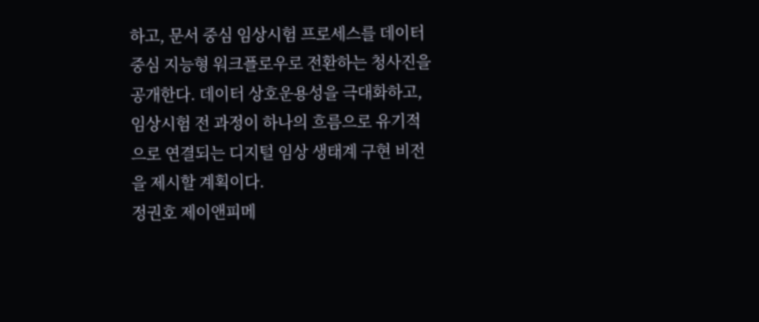하고, 문서 중심 임상시험 프로세스를 데이터 중심 지능형 워크플로우로 전환하는 청사진을 공개한다. 데이터 상호운용성을 극대화하고, 임상시험 전 과정이 하나의 흐름으로 유기적으로 연결되는 디지털 임상 생태계 구현 비전을 제시할 계획이다.
정권호 제이앤피메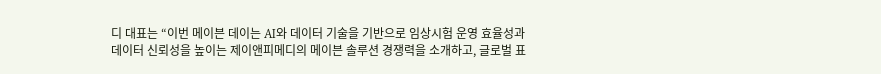디 대표는 “이번 메이븐 데이는 AI와 데이터 기술을 기반으로 임상시험 운영 효율성과 데이터 신뢰성을 높이는 제이앤피메디의 메이븐 솔루션 경쟁력을 소개하고, 글로벌 표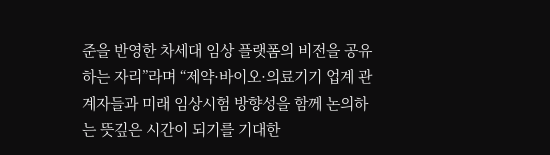준을 반영한 차세대 임상 플랫폼의 비전을 공유하는 자리”라며 “제약·바이오·의료기기 업계 관계자들과 미래 임상시험 방향성을 함께 논의하는 뜻깊은 시간이 되기를 기대한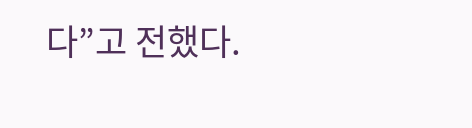다”고 전했다.